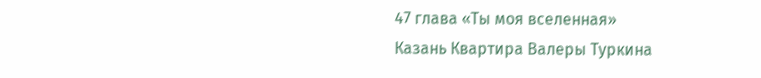47 глава «Ты моя вселенная»
Казань Квартира Валеры Туркина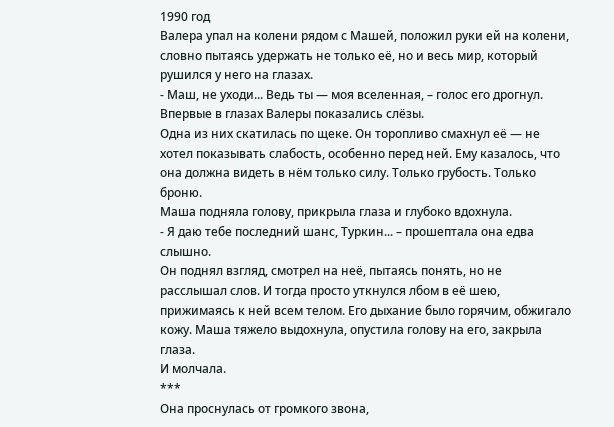1990 год
Валера упал на колени рядом с Машей, положил руки ей на колени, словно пытаясь удержать не только её, но и весь мир, который рушился у него на глазах.
- Маш, не уходи... Ведь ты — моя вселенная, – голос его дрогнул. Впервые в глазах Валеры показались слёзы.
Одна из них скатилась по щеке. Он торопливо смахнул её — не хотел показывать слабость, особенно перед ней. Ему казалось, что она должна видеть в нём только силу. Только грубость. Только броню.
Маша подняла голову, прикрыла глаза и глубоко вдохнула.
- Я даю тебе последний шанс, Туркин... – прошептала она едва слышно.
Он поднял взгляд, смотрел на неё, пытаясь понять, но не расслышал слов. И тогда просто уткнулся лбом в её шею, прижимаясь к ней всем телом. Его дыхание было горячим, обжигало кожу. Маша тяжело выдохнула, опустила голову на его, закрыла глаза.
И молчала.
***
Она проснулась от громкого звона,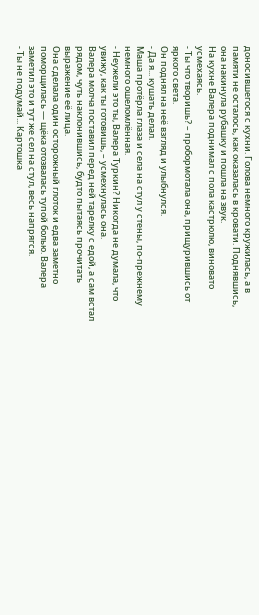доносившегося с кухни. Голова немного кружилась, а в памяти не осталось, как оказалась в кровати. Поднявшись, она накинула рубашку и пошла на звук.
На кухне Валера поднимал с пола кастрюлю, виновато усмехаясь.
- Ты что творишь? – пробормотала она, прищурившись от яркого света.
Он поднял на неё взгляд и улыбнулся.
- Да я... кушать делал.
Маша протёрла глаза и села на стул у стены, по-прежнему немного ошеломлённая.
- Неужели это ты, Валера Туркин? Никогда не думала, что увижу, как ты готовишь, – усмехнулась она.
Валера молча поставил перед ней тарелку с едой, а сам встал рядом, чуть наклонившись, будто пытаясь прочитать выражение её лица.
Она сделала один осторожный глоток и едва заметно поморщилась — щёка отозвалась тупой болью. Валера заметил это и тут же сел на стул, весь напрягся.
- Ты не подумай... Картошка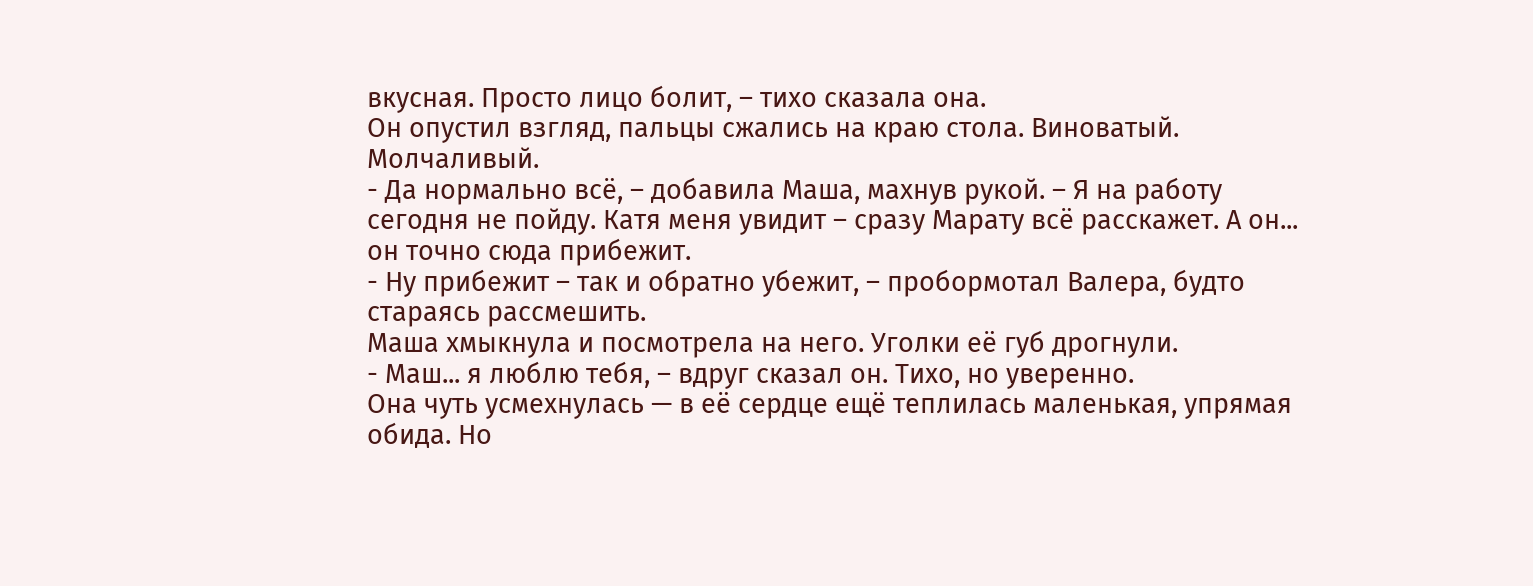вкусная. Просто лицо болит, – тихо сказала она.
Он опустил взгляд, пальцы сжались на краю стола. Виноватый. Молчаливый.
- Да нормально всё, – добавила Маша, махнув рукой. – Я на работу сегодня не пойду. Катя меня увидит – сразу Марату всё расскажет. А он... он точно сюда прибежит.
- Ну прибежит – так и обратно убежит, – пробормотал Валера, будто стараясь рассмешить.
Маша хмыкнула и посмотрела на него. Уголки её губ дрогнули.
- Маш... я люблю тебя, – вдруг сказал он. Тихо, но уверенно.
Она чуть усмехнулась — в её сердце ещё теплилась маленькая, упрямая обида. Но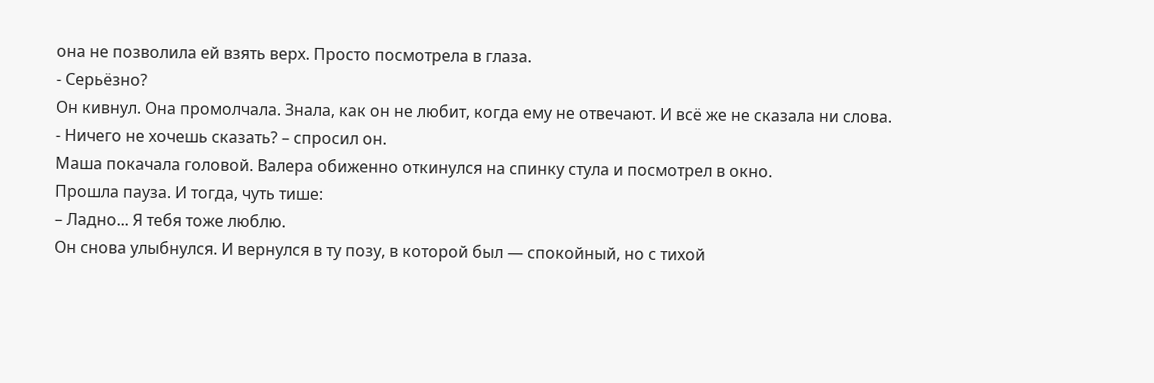она не позволила ей взять верх. Просто посмотрела в глаза.
- Серьёзно?
Он кивнул. Она промолчала. Знала, как он не любит, когда ему не отвечают. И всё же не сказала ни слова.
- Ничего не хочешь сказать? – спросил он.
Маша покачала головой. Валера обиженно откинулся на спинку стула и посмотрел в окно.
Прошла пауза. И тогда, чуть тише:
– Ладно... Я тебя тоже люблю.
Он снова улыбнулся. И вернулся в ту позу, в которой был — спокойный, но с тихой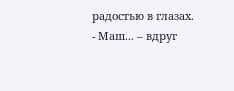радостью в глазах.
- Маш... – вдруг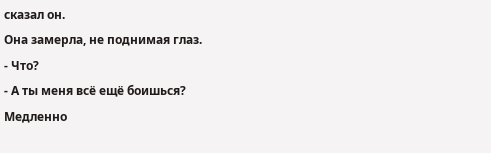сказал он.
Она замерла, не поднимая глаз.
- Что?
- А ты меня всё ещё боишься?
Медленно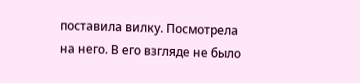поставила вилку. Посмотрела на него. В его взгляде не было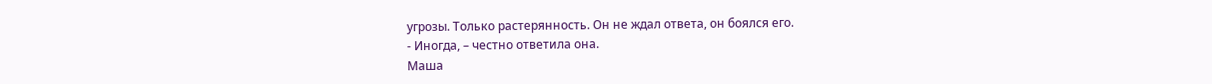угрозы. Только растерянность. Он не ждал ответа, он боялся его.
- Иногда, – честно ответила она.
Маша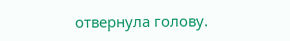отвернула голову.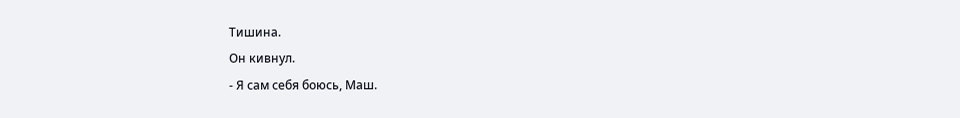Тишина.
Он кивнул.
- Я сам себя боюсь, Маш.